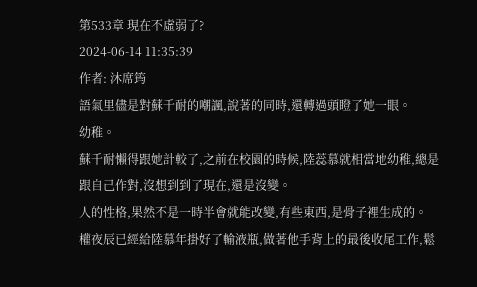第533章 現在不虛弱了?
2024-06-14 11:35:39
作者: 沐席筠
語氣里儘是對蘇千耐的嘲諷,說著的同時,還轉過頭瞪了她一眼。
幼稚。
蘇千耐懶得跟她計較了,之前在校園的時候,陸蕊慕就相當地幼稚,總是跟自己作對,沒想到到了現在,還是沒變。
人的性格,果然不是一時半會就能改變,有些東西,是骨子裡生成的。
權夜辰已經給陸慕年掛好了輸液瓶,做著他手背上的最後收尾工作,鬆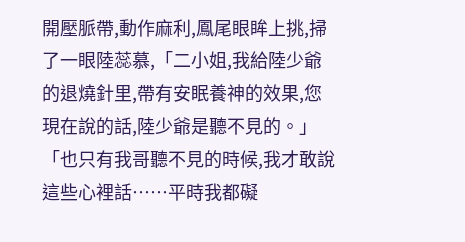開壓脈帶,動作麻利,鳳尾眼眸上挑,掃了一眼陸蕊慕,「二小姐,我給陸少爺的退燒針里,帶有安眠養神的效果,您現在說的話,陸少爺是聽不見的。」
「也只有我哥聽不見的時候,我才敢說這些心裡話……平時我都礙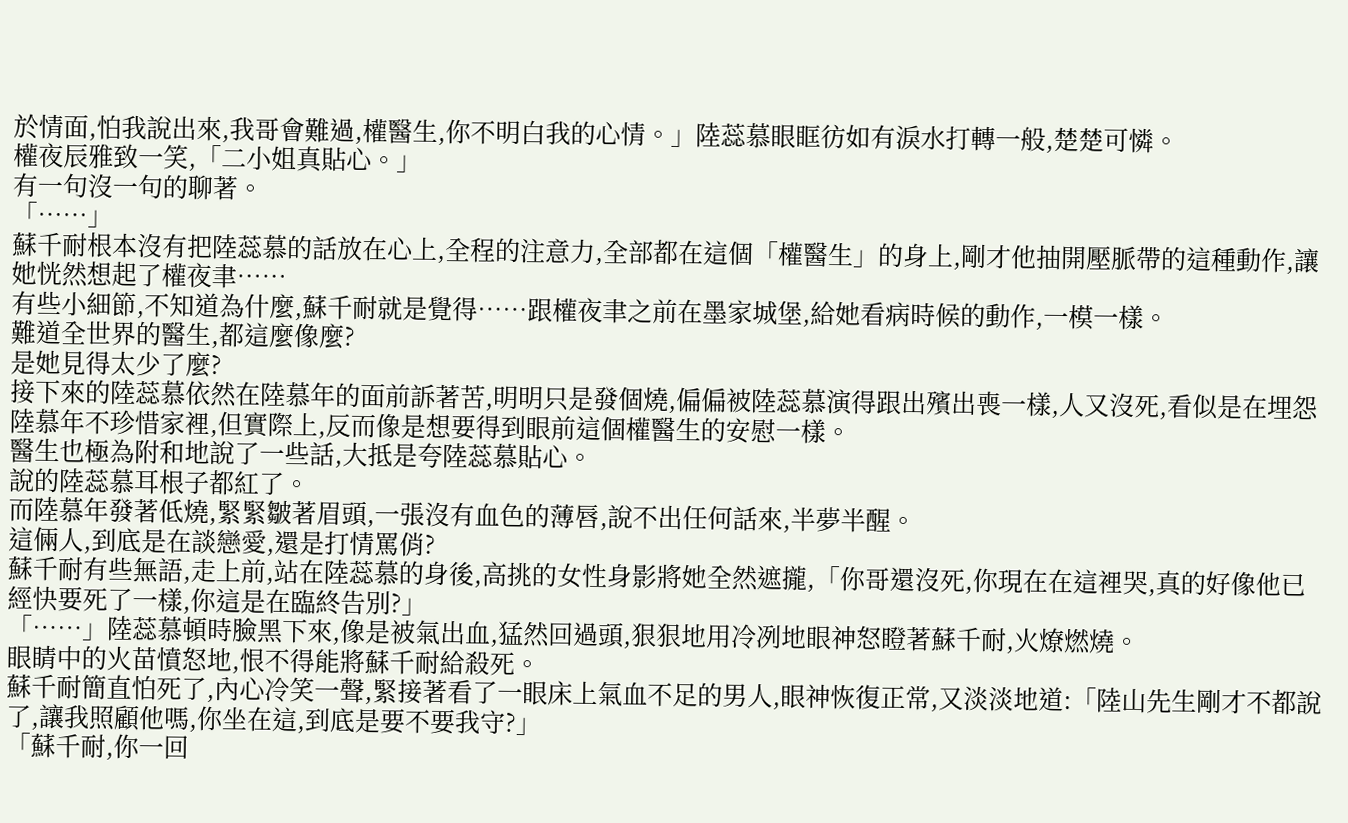於情面,怕我說出來,我哥會難過,權醫生,你不明白我的心情。」陸蕊慕眼眶彷如有淚水打轉一般,楚楚可憐。
權夜辰雅致一笑,「二小姐真貼心。」
有一句沒一句的聊著。
「……」
蘇千耐根本沒有把陸蕊慕的話放在心上,全程的注意力,全部都在這個「權醫生」的身上,剛才他抽開壓脈帶的這種動作,讓她恍然想起了權夜聿……
有些小細節,不知道為什麼,蘇千耐就是覺得……跟權夜聿之前在墨家城堡,給她看病時候的動作,一模一樣。
難道全世界的醫生,都這麼像麼?
是她見得太少了麼?
接下來的陸蕊慕依然在陸慕年的面前訴著苦,明明只是發個燒,偏偏被陸蕊慕演得跟出殯出喪一樣,人又沒死,看似是在埋怨陸慕年不珍惜家裡,但實際上,反而像是想要得到眼前這個權醫生的安慰一樣。
醫生也極為附和地說了一些話,大抵是夸陸蕊慕貼心。
說的陸蕊慕耳根子都紅了。
而陸慕年發著低燒,緊緊皺著眉頭,一張沒有血色的薄唇,說不出任何話來,半夢半醒。
這倆人,到底是在談戀愛,還是打情罵俏?
蘇千耐有些無語,走上前,站在陸蕊慕的身後,高挑的女性身影將她全然遮攏,「你哥還沒死,你現在在這裡哭,真的好像他已經快要死了一樣,你這是在臨終告別?」
「……」陸蕊慕頓時臉黑下來,像是被氣出血,猛然回過頭,狠狠地用冷冽地眼神怒瞪著蘇千耐,火燎燃燒。
眼睛中的火苗憤怒地,恨不得能將蘇千耐給殺死。
蘇千耐簡直怕死了,內心冷笑一聲,緊接著看了一眼床上氣血不足的男人,眼神恢復正常,又淡淡地道:「陸山先生剛才不都說了,讓我照顧他嗎,你坐在這,到底是要不要我守?」
「蘇千耐,你一回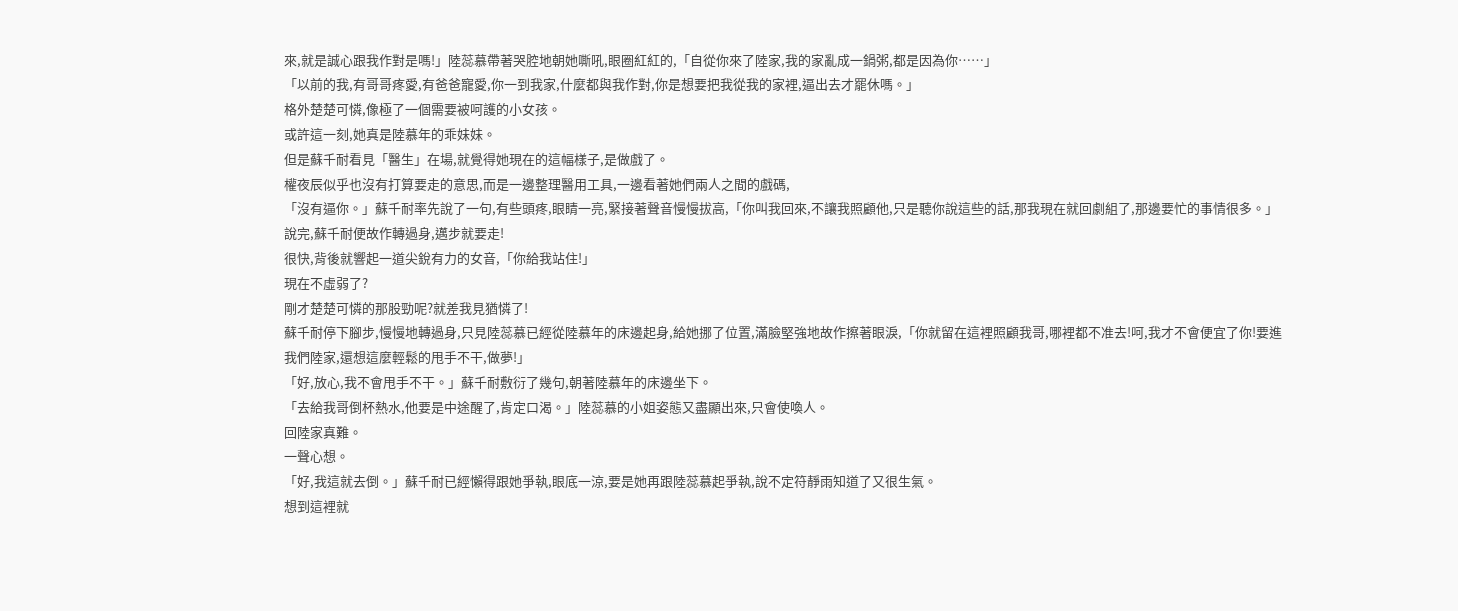來,就是誠心跟我作對是嗎!」陸蕊慕帶著哭腔地朝她嘶吼,眼圈紅紅的,「自從你來了陸家,我的家亂成一鍋粥,都是因為你……」
「以前的我,有哥哥疼愛,有爸爸寵愛,你一到我家,什麼都與我作對,你是想要把我從我的家裡,逼出去才罷休嗎。」
格外楚楚可憐,像極了一個需要被呵護的小女孩。
或許這一刻,她真是陸慕年的乖妹妹。
但是蘇千耐看見「醫生」在場,就覺得她現在的這幅樣子,是做戲了。
權夜辰似乎也沒有打算要走的意思,而是一邊整理醫用工具,一邊看著她們兩人之間的戲碼,
「沒有逼你。」蘇千耐率先說了一句,有些頭疼,眼睛一亮,緊接著聲音慢慢拔高,「你叫我回來,不讓我照顧他,只是聽你說這些的話,那我現在就回劇組了,那邊要忙的事情很多。」
說完,蘇千耐便故作轉過身,邁步就要走!
很快,背後就響起一道尖銳有力的女音,「你給我站住!」
現在不虛弱了?
剛才楚楚可憐的那股勁呢?就差我見猶憐了!
蘇千耐停下腳步,慢慢地轉過身,只見陸蕊慕已經從陸慕年的床邊起身,給她挪了位置,滿臉堅強地故作擦著眼淚,「你就留在這裡照顧我哥,哪裡都不准去!呵,我才不會便宜了你!要進我們陸家,還想這麼輕鬆的甩手不干,做夢!」
「好,放心,我不會甩手不干。」蘇千耐敷衍了幾句,朝著陸慕年的床邊坐下。
「去給我哥倒杯熱水,他要是中途醒了,肯定口渴。」陸蕊慕的小姐姿態又盡顯出來,只會使喚人。
回陸家真難。
一聲心想。
「好,我這就去倒。」蘇千耐已經懶得跟她爭執,眼底一涼,要是她再跟陸蕊慕起爭執,說不定符靜雨知道了又很生氣。
想到這裡就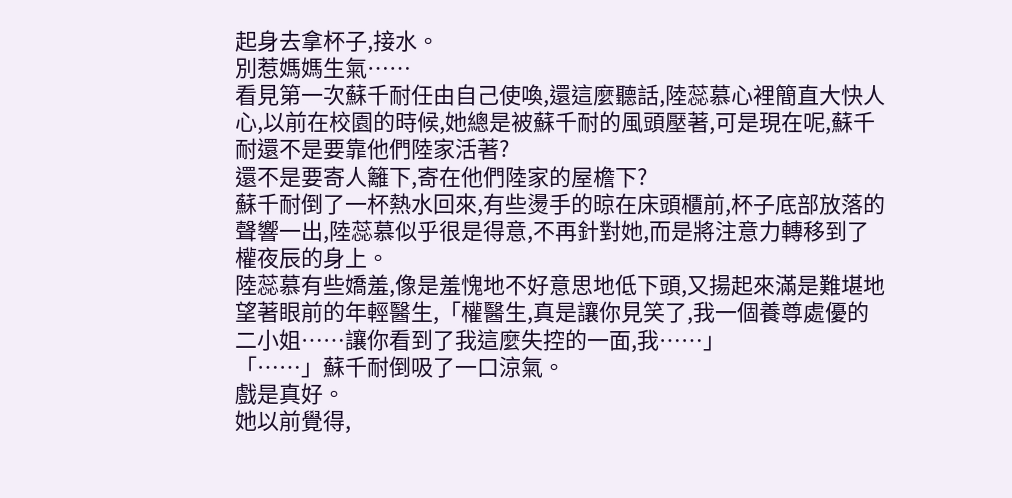起身去拿杯子,接水。
別惹媽媽生氣……
看見第一次蘇千耐任由自己使喚,還這麼聽話,陸蕊慕心裡簡直大快人心,以前在校園的時候,她總是被蘇千耐的風頭壓著,可是現在呢,蘇千耐還不是要靠他們陸家活著?
還不是要寄人籬下,寄在他們陸家的屋檐下?
蘇千耐倒了一杯熱水回來,有些燙手的晾在床頭櫃前,杯子底部放落的聲響一出,陸蕊慕似乎很是得意,不再針對她,而是將注意力轉移到了權夜辰的身上。
陸蕊慕有些嬌羞,像是羞愧地不好意思地低下頭,又揚起來滿是難堪地望著眼前的年輕醫生,「權醫生,真是讓你見笑了,我一個養尊處優的二小姐……讓你看到了我這麼失控的一面,我……」
「……」蘇千耐倒吸了一口涼氣。
戲是真好。
她以前覺得,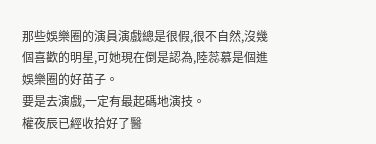那些娛樂圈的演員演戲總是很假,很不自然,沒幾個喜歡的明星,可她現在倒是認為,陸蕊慕是個進娛樂圈的好苗子。
要是去演戲,一定有最起碼地演技。
權夜辰已經收拾好了醫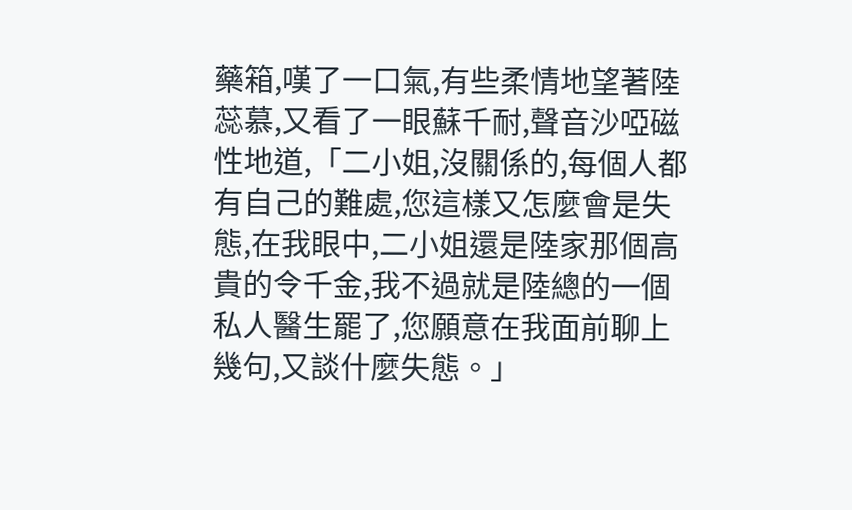藥箱,嘆了一口氣,有些柔情地望著陸蕊慕,又看了一眼蘇千耐,聲音沙啞磁性地道,「二小姐,沒關係的,每個人都有自己的難處,您這樣又怎麼會是失態,在我眼中,二小姐還是陸家那個高貴的令千金,我不過就是陸總的一個私人醫生罷了,您願意在我面前聊上幾句,又談什麼失態。」